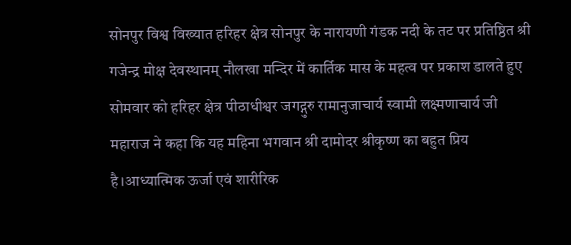सोनपुर विश्व विख्यात हरिहर क्षेत्र सोनपुर के नारायणी गंडक नदी के तट पर प्रतिष्ठित श्री गजेन्द्र मोक्ष देवस्थानम् नौलखा मन्दिर में कार्तिक मास के महत्व पर प्रकाश डालते हुए सोमवार को हरिहर क्षेत्र पीठाधीश्वर जगद्गुरु रामानुजाचार्य स्वामी लक्ष्मणाचार्य जी महाराज ने कहा कि यह महिना भगवान श्री दामोदर श्रीकृष्ण का बहुत प्रिय है।आध्यात्मिक ऊर्जा एवं शारीरिक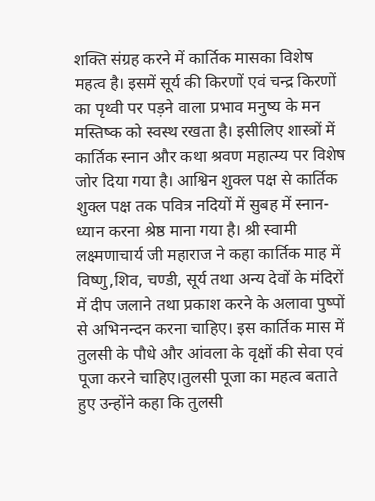शक्ति संग्रह करने में कार्तिक मासका विशेष महत्व है। इसमें सूर्य की किरणों एवं चन्द्र किरणों का पृथ्वी पर पड़ने वाला प्रभाव मनुष्य के मन मस्तिष्क को स्वस्थ रखता है। इसीलिए शास्त्रों में कार्तिक स्नान और कथा श्रवण महात्म्य पर विशेष जोर दिया गया है। आश्विन शुक्ल पक्ष से कार्तिक शुक्ल पक्ष तक पवित्र नदियों में सुबह में स्नान-ध्यान करना श्रेष्ठ माना गया है। श्री स्वामी लक्ष्मणाचार्य जी महाराज ने कहा कार्तिक माह में विष्णु,शिव, चण्डी, सूर्य तथा अन्य देवों के मंदिरों में दीप जलाने तथा प्रकाश करने के अलावा पुष्पों से अभिनन्दन करना चाहिए। इस कार्तिक मास में तुलसी के पौधे और आंवला के वृक्षों की सेवा एवं पूजा करने चाहिए।तुलसी पूजा का महत्व बताते हुए उन्होंने कहा कि तुलसी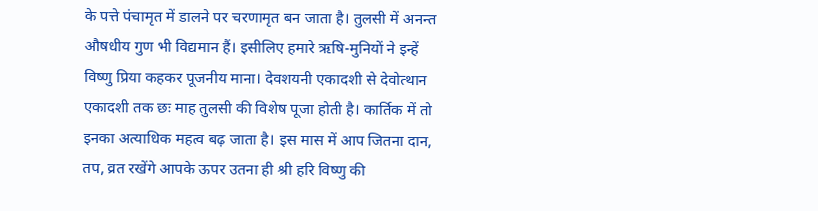के पत्ते पंचामृत में डालने पर चरणामृत बन जाता है। तुलसी में अनन्त औषधीय गुण भी विद्यमान हैं। इसीलिए हमारे ऋषि-मुनियों ने इन्हें विष्णु प्रिया कहकर पूजनीय माना। देवशयनी एकादशी से देवोत्थान एकादशी तक छः माह तुलसी की विशेष पूजा होती है। कार्तिक में तो इनका अत्याधिक महत्व बढ़ जाता है। इस मास में आप जितना दान, तप, व्रत रखेंगे आपके ऊपर उतना ही श्री हरि विष्णु की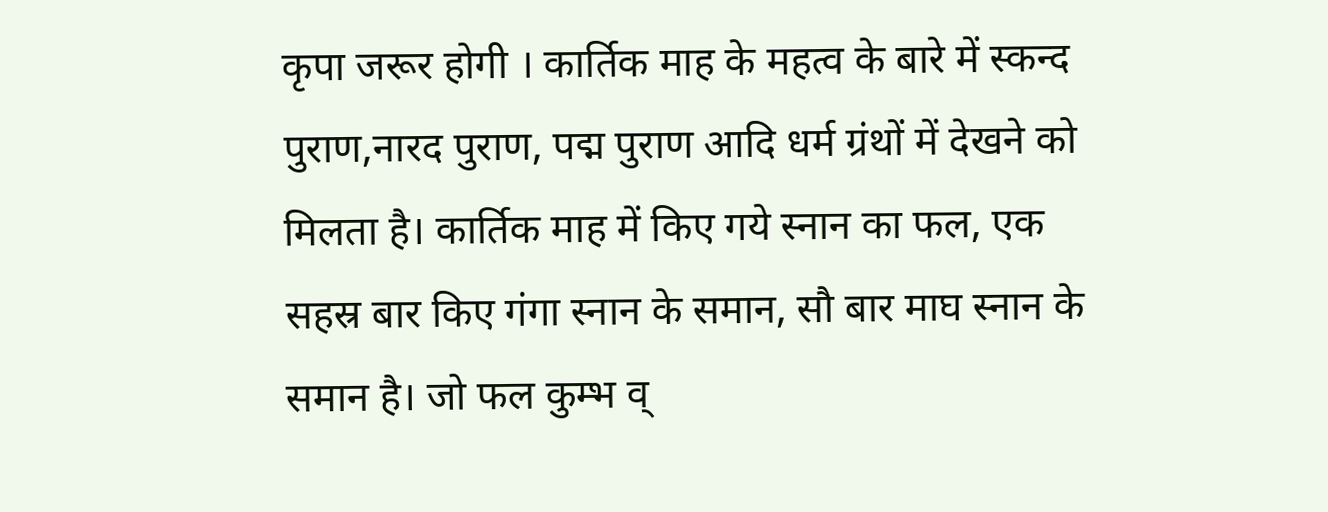कृपा जरूर होगी । कार्तिक माह के महत्व के बारे में स्कन्द पुराण,नारद पुराण, पद्म पुराण आदि धर्म ग्रंथों में देखने को मिलता है। कार्तिक माह में किए गये स्नान का फल, एक सहस्र बार किए गंगा स्नान के समान, सौ बार माघ स्नान के समान है। जो फल कुम्भ व्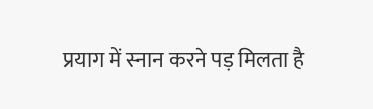प्रयाग में स्नान करने पड़ मिलता है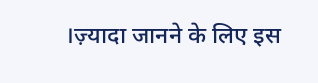।ज़्यादा जानने के लिए इस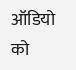ऑडियो को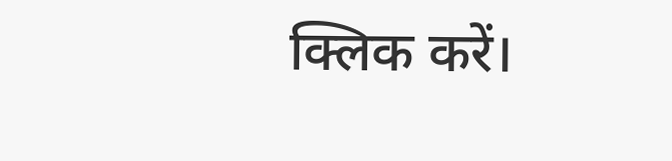क्लिक करें।